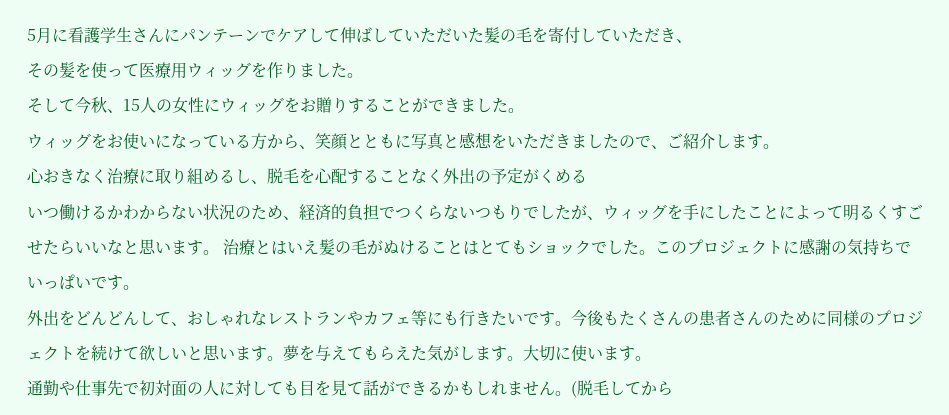5月に看護学生さんにパンテーンでケアして伸ばしていただいた髪の毛を寄付していただき、
その髪を使って医療用ウィッグを作りました。
そして今秋、15人の女性にウィッグをお贈りすることができました。
ウィッグをお使いになっている方から、笑顔とともに写真と感想をいただきましたので、ご紹介します。
心おきなく治療に取り組めるし、脱毛を心配することなく外出の予定がくめる
いつ働けるかわからない状況のため、経済的負担でつくらないつもりでしたが、ウィッグを手にしたことによって明るくすごせたらいいなと思います。 治療とはいえ髪の毛がぬけることはとてもショックでした。このプロジェクトに感謝の気持ちでいっぱいです。
外出をどんどんして、おしゃれなレストランやカフェ等にも行きたいです。今後もたくさんの患者さんのために同様のプロジェクトを続けて欲しいと思います。夢を与えてもらえた気がします。大切に使います。
通勤や仕事先で初対面の人に対しても目を見て話ができるかもしれません。(脱毛してから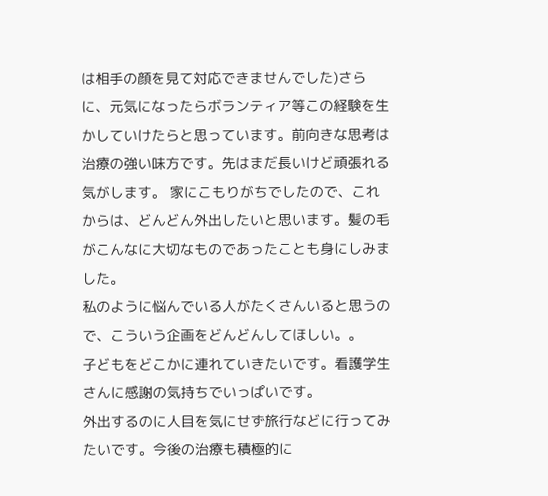は相手の顔を見て対応できませんでした)さらに、元気になったらボランティア等この経験を生かしていけたらと思っています。前向きな思考は治療の強い味方です。先はまだ長いけど頑張れる気がします。 家にこもりがちでしたので、これからは、どんどん外出したいと思います。髪の毛がこんなに大切なものであったことも身にしみました。
私のように悩んでいる人がたくさんいると思うので、こういう企画をどんどんしてほしい。。
子どもをどこかに連れていきたいです。看護学生さんに感謝の気持ちでいっぱいです。
外出するのに人目を気にせず旅行などに行ってみたいです。今後の治療も積極的に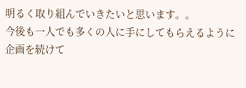明るく取り組んでいきたいと思います。。
今後も一人でも多くの人に手にしてもらえるように企画を続けて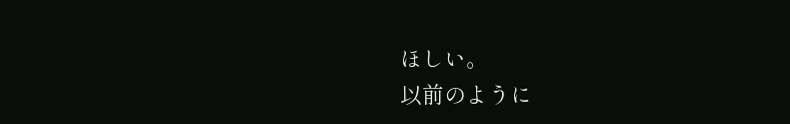ほしい。
以前のように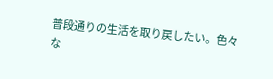普段通りの生活を取り戻したい。色々な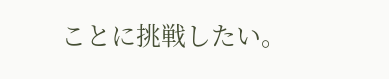ことに挑戦したい。